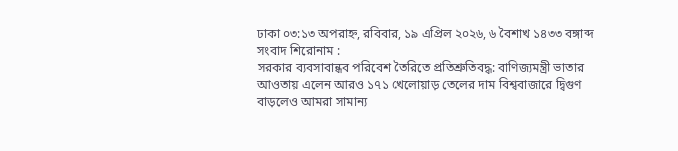ঢাকা ০৩:১৩ অপরাহ্ন, রবিবার, ১৯ এপ্রিল ২০২৬, ৬ বৈশাখ ১৪৩৩ বঙ্গাব্দ
সংবাদ শিরোনাম :
সরকার ব্যবসাবান্ধব পরিবেশ তৈরিতে প্রতিশ্রুতিবদ্ধ: বাণিজ্যমন্ত্রী ভাতার আওতায় এলেন আরও ১৭১ খেলোয়াড় তেলের দাম বিশ্ববাজারে দ্বিগুণ বাড়লেও আমরা সামান্য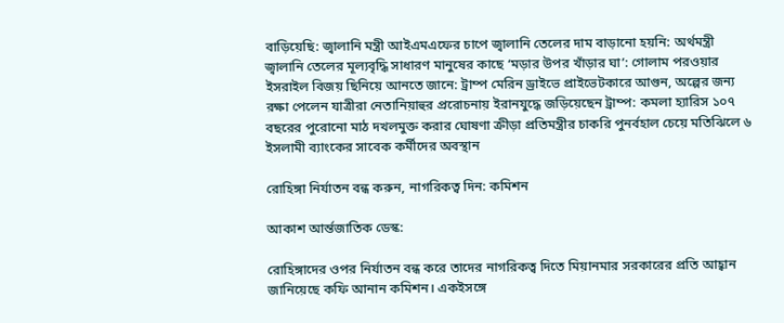বাড়িয়েছি: জ্বালানি মন্ত্রী আইএমএফের চাপে জ্বালানি তেলের দাম বাড়ানো হয়নি: অর্থমন্ত্রী জ্বালানি তেলের মূল্যবৃদ্ধি সাধারণ মানুষের কাছে ‘মড়ার উপর খাঁড়ার ঘা’: গোলাম পরওয়ার ইসরাইল বিজয় ছিনিয়ে আনতে জানে: ট্রাম্প মেরিন ড্রাইভে প্রাইভেটকারে আগুন, অল্পের জন্য রক্ষা পেলেন যাত্রীরা নেতানিয়াহুর প্ররোচনায় ইরানযুদ্ধে জড়িয়েছেন ট্রাম্প: কমলা হ্যারিস ১০৭ বছরের পুরোনো মাঠ দখলমুক্ত করার ঘোষণা ক্রীড়া প্রতিমন্ত্রীর চাকরি পুনর্বহাল চেয়ে মতিঝিলে ৬ ইসলামী ব্যাংকের সাবেক কর্মীদের অবস্থান

রোহিঙ্গা নির্যাতন বন্ধ করুন, নাগরিকত্ব দিন: কমিশন

আকাশ আর্ন্তজাতিক ডেস্ক:

রোহিঙ্গাদের ওপর নির্যাতন বন্ধ করে তাদের নাগরিকত্ব দিতে মিয়ানমার সরকারের প্রতি আহ্বান জানিয়েছে কফি আনান কমিশন। একইসঙ্গে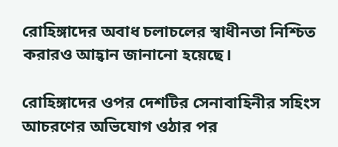রোহিঙ্গাদের অবাধ চলাচলের স্বাধীনতা নিশ্চিত করারও আহ্বান জানানো হয়েছে।

রোহিঙ্গাদের ওপর দেশটির সেনাবাহিনীর সহিংস আচরণের অভিযোগ ওঠার পর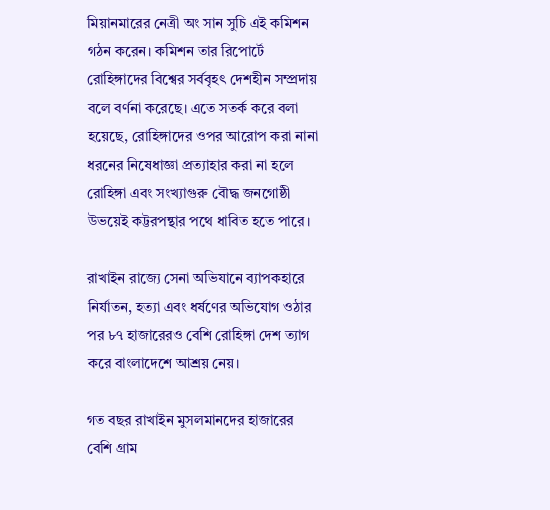মিয়ানমারের নেত্রী অং সান সুচি এই কমিশন গঠন করেন। কমিশন তার রিপোর্টে রোহিঙ্গাদের বিশ্বের সর্ববৃহৎ দেশহীন সম্প্রদায় বলে বর্ণনা করেছে। এতে সতর্ক করে বলা হয়েছে, রোহিঙ্গাদের ওপর আরোপ করা নানা ধরনের নিষেধাজ্ঞা প্রত্যাহার করা না হলে রোহিঙ্গা এবং সংখ্যাগুরু বৌদ্ধ জনগোষ্ঠী উভয়েই কট্টরপন্থার পথে ধাবিত হতে পারে।

রাখাইন রাজ্যে সেনা অভিযানে ব্যাপকহারে নির্যাতন, হত্যা এবং ধর্ষণের অভিযোগ ওঠার পর ৮৭ হাজারেরও বেশি রোহিঙ্গা দেশ ত্যাগ করে বাংলাদেশে আশ্রয় নেয়।

গত বছর রাখাইন মুসলমানদের হাজারের বেশি গ্রাম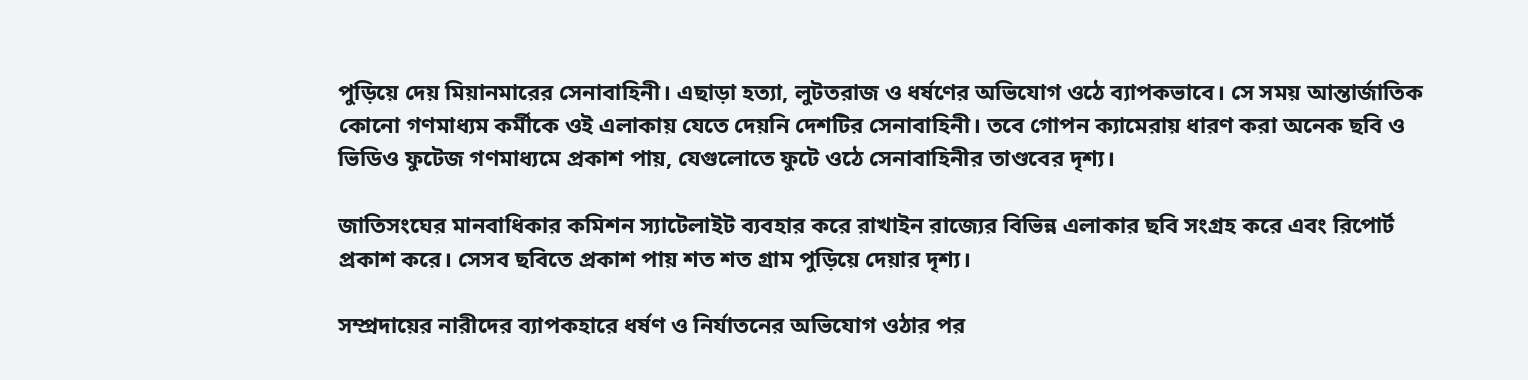পুড়িয়ে দেয় মিয়ানমারের সেনাবাহিনী। এছাড়া হত্যা, লুটতরাজ ও ধর্ষণের অভিযোগ ওঠে ব্যাপকভাবে। সে সময় আন্তার্জাতিক কোনো গণমাধ্যম কর্মীকে ওই এলাকায় যেতে দেয়নি দেশটির সেনাবাহিনী। তবে গোপন ক্যামেরায় ধারণ করা অনেক ছবি ও ভিডিও ফুটেজ গণমাধ্যমে প্রকাশ পায়, যেগুলোতে ফুটে ওঠে সেনাবাহিনীর তাণ্ডবের দৃশ্য।

জাতিসংঘের মানবাধিকার কমিশন স্যাটেলাইট ব্যবহার করে রাখাইন রাজ্যের বিভিন্ন এলাকার ছবি সংগ্রহ করে এবং রিপোর্ট প্রকাশ করে। সেসব ছবিতে প্রকাশ পায় শত শত গ্রাম পুড়িয়ে দেয়ার দৃশ্য।

সম্প্রদায়ের নারীদের ব্যাপকহারে ধর্ষণ ও নির্যাতনের অভিযোগ ওঠার পর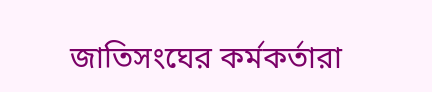জাতিসংঘের কর্মকর্তারা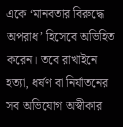একে ‘মানবতার বিরুদ্ধে অপরাধ’ হিসেবে অভিহিত করেন। তবে রাখাইনে হত্যা, ধর্ষণ বা নির্যাতনের সব অভিযোগ অস্বীকার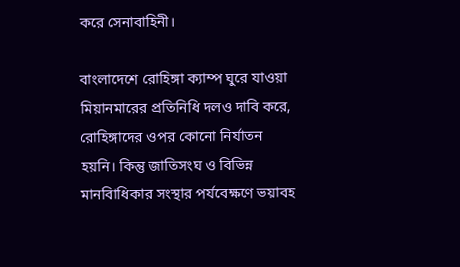করে সেনাবাহিনী।

বাংলাদেশে রোহিঙ্গা ক্যাম্প ঘুরে যাওয়া মিয়ানমারের প্রতিনিধি দলও দাবি করে, রোহিঙ্গাদের ওপর কোনো নির্যাতন হয়নি। কিন্তু জাতিসংঘ ও বিভিন্ন মানবিাধিকার সংস্থার পর্যবেক্ষণে ভয়াবহ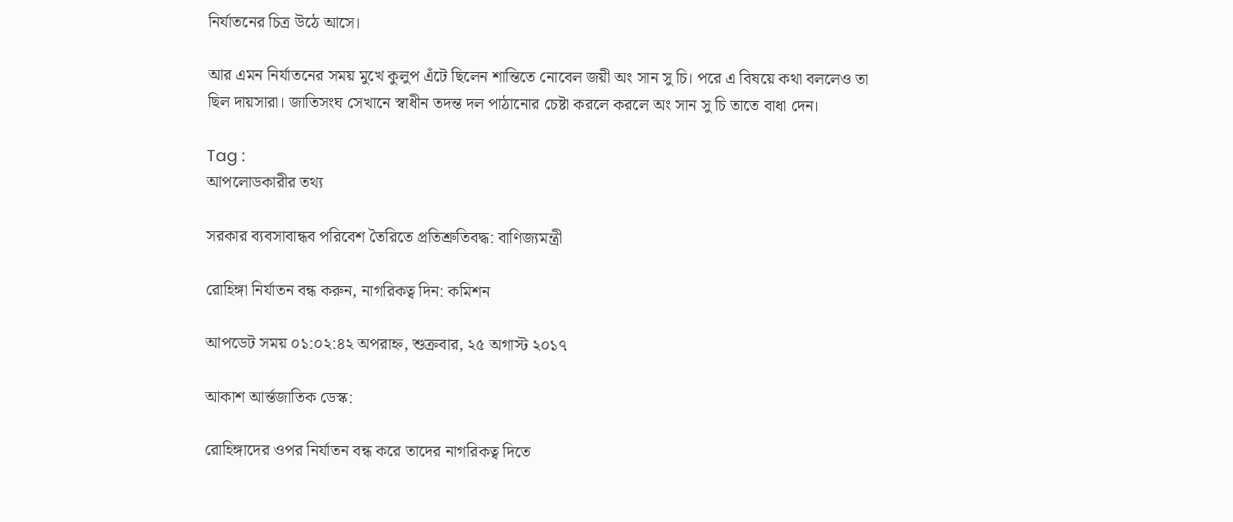নির্যাতনের চিত্র উঠে আসে।

আর এমন নির্যাতনের সময় মুখে কুলুপ এঁটে ছিলেন শান্তিতে নোবেল জয়ী অং সান সু চি। পরে এ বিষয়ে কথা বললেও তা ছিল দায়সারা। জাতিসংঘ সেখানে স্বাধীন তদন্ত দল পাঠানোর চেষ্টা করলে করলে অং সান সু চি তাতে বাধা দেন।

Tag :
আপলোডকারীর তথ্য

সরকার ব্যবসাবান্ধব পরিবেশ তৈরিতে প্রতিশ্রুতিবদ্ধ: বাণিজ্যমন্ত্রী

রোহিঙ্গা নির্যাতন বন্ধ করুন, নাগরিকত্ব দিন: কমিশন

আপডেট সময় ০১:০২:৪২ অপরাহ্ন, শুক্রবার, ২৫ অগাস্ট ২০১৭

আকাশ আর্ন্তজাতিক ডেস্ক:

রোহিঙ্গাদের ওপর নির্যাতন বন্ধ করে তাদের নাগরিকত্ব দিতে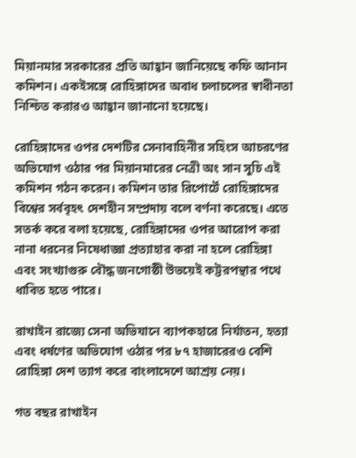মিয়ানমার সরকারের প্রতি আহ্বান জানিয়েছে কফি আনান কমিশন। একইসঙ্গে রোহিঙ্গাদের অবাধ চলাচলের স্বাধীনতা নিশ্চিত করারও আহ্বান জানানো হয়েছে।

রোহিঙ্গাদের ওপর দেশটির সেনাবাহিনীর সহিংস আচরণের অভিযোগ ওঠার পর মিয়ানমারের নেত্রী অং সান সুচি এই কমিশন গঠন করেন। কমিশন তার রিপোর্টে রোহিঙ্গাদের বিশ্বের সর্ববৃহৎ দেশহীন সম্প্রদায় বলে বর্ণনা করেছে। এতে সতর্ক করে বলা হয়েছে, রোহিঙ্গাদের ওপর আরোপ করা নানা ধরনের নিষেধাজ্ঞা প্রত্যাহার করা না হলে রোহিঙ্গা এবং সংখ্যাগুরু বৌদ্ধ জনগোষ্ঠী উভয়েই কট্টরপন্থার পথে ধাবিত হতে পারে।

রাখাইন রাজ্যে সেনা অভিযানে ব্যাপকহারে নির্যাতন, হত্যা এবং ধর্ষণের অভিযোগ ওঠার পর ৮৭ হাজারেরও বেশি রোহিঙ্গা দেশ ত্যাগ করে বাংলাদেশে আশ্রয় নেয়।

গত বছর রাখাইন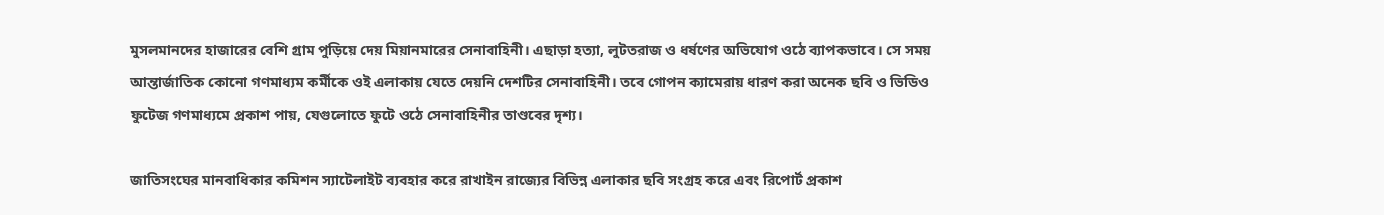মুসলমানদের হাজারের বেশি গ্রাম পুড়িয়ে দেয় মিয়ানমারের সেনাবাহিনী। এছাড়া হত্যা, লুটতরাজ ও ধর্ষণের অভিযোগ ওঠে ব্যাপকভাবে। সে সময় আন্তার্জাতিক কোনো গণমাধ্যম কর্মীকে ওই এলাকায় যেতে দেয়নি দেশটির সেনাবাহিনী। তবে গোপন ক্যামেরায় ধারণ করা অনেক ছবি ও ভিডিও ফুটেজ গণমাধ্যমে প্রকাশ পায়, যেগুলোতে ফুটে ওঠে সেনাবাহিনীর তাণ্ডবের দৃশ্য।

জাতিসংঘের মানবাধিকার কমিশন স্যাটেলাইট ব্যবহার করে রাখাইন রাজ্যের বিভিন্ন এলাকার ছবি সংগ্রহ করে এবং রিপোর্ট প্রকাশ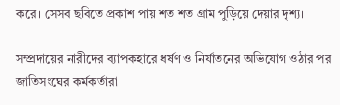করে। সেসব ছবিতে প্রকাশ পায় শত শত গ্রাম পুড়িয়ে দেয়ার দৃশ্য।

সম্প্রদায়ের নারীদের ব্যাপকহারে ধর্ষণ ও নির্যাতনের অভিযোগ ওঠার পর জাতিসংঘের কর্মকর্তারা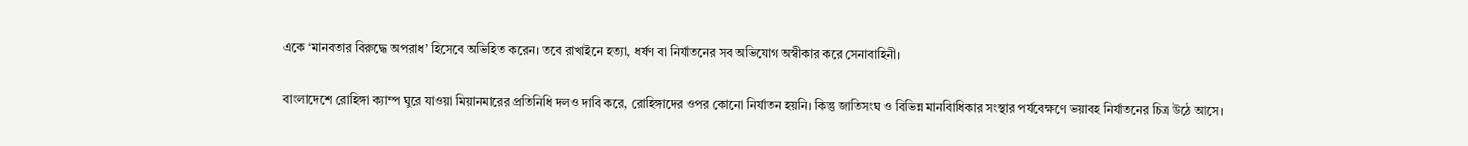একে ‘মানবতার বিরুদ্ধে অপরাধ’ হিসেবে অভিহিত করেন। তবে রাখাইনে হত্যা, ধর্ষণ বা নির্যাতনের সব অভিযোগ অস্বীকার করে সেনাবাহিনী।

বাংলাদেশে রোহিঙ্গা ক্যাম্প ঘুরে যাওয়া মিয়ানমারের প্রতিনিধি দলও দাবি করে, রোহিঙ্গাদের ওপর কোনো নির্যাতন হয়নি। কিন্তু জাতিসংঘ ও বিভিন্ন মানবিাধিকার সংস্থার পর্যবেক্ষণে ভয়াবহ নির্যাতনের চিত্র উঠে আসে।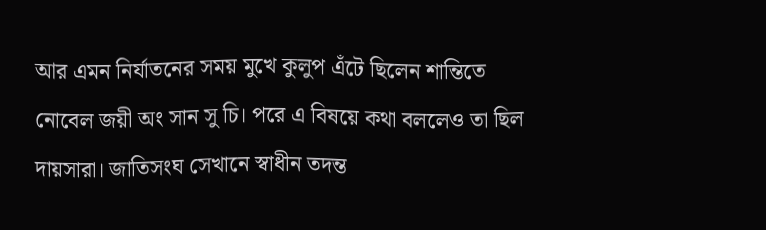আর এমন নির্যাতনের সময় মুখে কুলুপ এঁটে ছিলেন শান্তিতে নোবেল জয়ী অং সান সু চি। পরে এ বিষয়ে কথা বললেও তা ছিল দায়সারা। জাতিসংঘ সেখানে স্বাধীন তদন্ত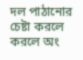দল পাঠানোর চেষ্টা করলে করলে অং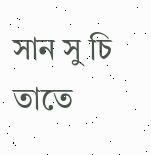সান সু চি তাতে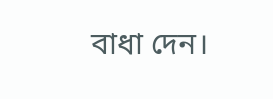বাধা দেন।